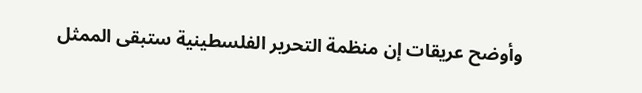وأوضح عريقات إن منظمة التحرير الفلسطينية ستبقى الممثل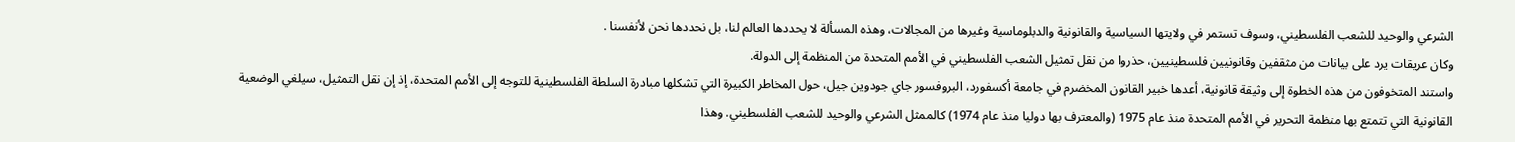الشرعي والوحيد للشعب الفلسطيني، وسوف تستمر في ولايتها السياسية والقانونية والدبلوماسية وغيرها من المجالات، وهذه المسألة لا يحددها العالم لنا، بل نحددها نحن لأنفسنا .
وكان عريقات يرد على بيانات من مثقفين وقانونيين فلسطينيين، حذروا من نقل تمثيل الشعب الفلسطيني في الأمم المتحدة من المنظمة إلى الدولة.
واستند المتخوفون من هذه الخطوة إلى وثيقة قانونية، أعدها خبير القانون المخضرم في جامعة أكسفورد، البروفسور جاي جودوين جيل، حول المخاطر الكبيرة التي تشكلها مبادرة السلطة الفلسطينية للتوجه إلى الأمم المتحدة، إذ إن نقل التمثيل، سيلغي الوضعية القانونية التي تتمتع بها منظمة التحرير في الأمم المتحدة منذ عام 1975 (والمعترف بها دوليا منذ عام 1974) كالممثل الشرعي والوحيد للشعب الفلسطيني. وهذا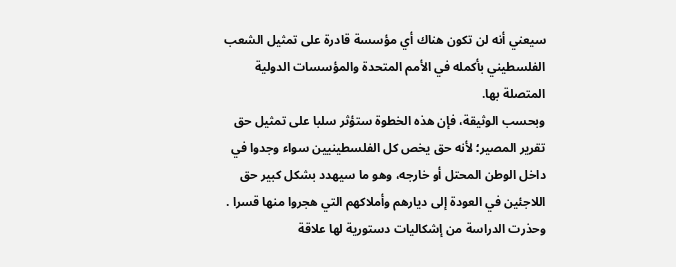سيعني أنه لن تكون هناك أي مؤسسة قادرة على تمثيل الشعب الفلسطيني بأكمله في الأمم المتحدة والمؤسسات الدولية المتصلة بها.
وبحسب الوثيقة، فإن هذه الخطوة ستؤثر سلبا على تمثيل حق تقرير المصير؛ لأنه حق يخص كل الفلسطينيين سواء وجدوا في داخل الوطن المحتل أو خارجه، وهو ما سيهدد بشكل كبير حق اللاجئين في العودة إلى ديارهم وأملاكهم التي هجروا منها قسرا .
وحذرت الدراسة من إشكاليات دستورية لها علاقة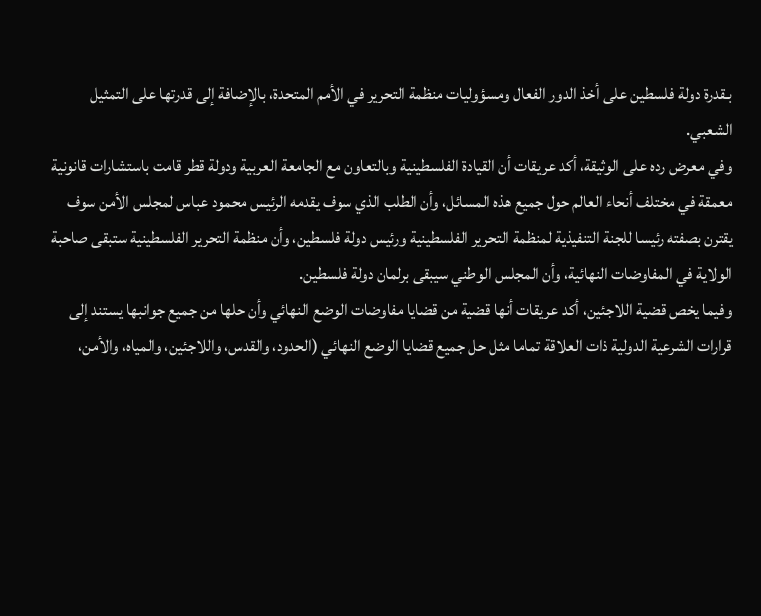بـقدرة دولة فلسطين على أخذ الدور الفعال ومسؤوليات منظمة التحرير في الأمم المتحدة، بالإضافة إلى قدرتها على التمثيل الشعبي.
وفي معرض رده على الوثيقة، أكد عريقات أن القيادة الفلسطينية وبالتعاون مع الجامعة العربية ودولة قطر قامت باستشارات قانونية معمقة في مختلف أنحاء العالم حول جميع هذه المسائل، وأن الطلب الذي سوف يقدمه الرئيس محمود عباس لمجلس الأمن سوف يقترن بصفته رئيسا للجنة التنفيذية لمنظمة التحرير الفلسطينية ورئيس دولة فلسطين، وأن منظمة التحرير الفلسطينية ستبقى صاحبة الولاية في المفاوضات النهائية، وأن المجلس الوطني سيبقى برلمان دولة فلسطين.
وفيما يخص قضية اللاجئين، أكد عريقات أنها قضية من قضايا مفاوضات الوضع النهائي وأن حلها من جميع جوانبها يستند إلى قرارات الشرعية الدولية ذات العلاقة تماما مثل حل جميع قضايا الوضع النهائي (الحدود، والقدس، واللاجئين، والمياه، والأمن،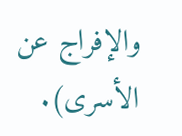والإفراج عن الأسرى).